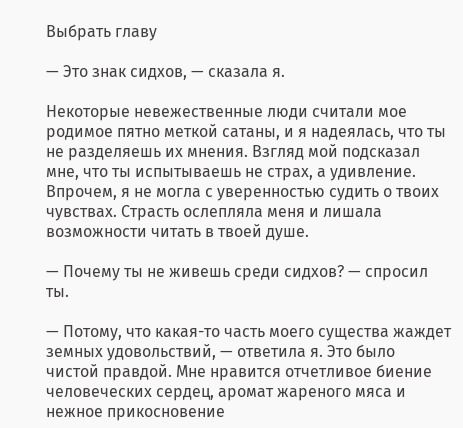Выбрать главу

— Это знак сидхов, — сказала я.

Некоторые невежественные люди считали мое родимое пятно меткой сатаны, и я надеялась, что ты не разделяешь их мнения. Взгляд мой подсказал мне, что ты испытываешь не страх, а удивление. Впрочем, я не могла с уверенностью судить о твоих чувствах. Страсть ослепляла меня и лишала возможности читать в твоей душе.

— Почему ты не живешь среди сидхов? — спросил ты.

— Потому, что какая-то часть моего существа жаждет земных удовольствий, — ответила я. Это было чистой правдой. Мне нравится отчетливое биение человеческих сердец, аромат жареного мяса и нежное прикосновение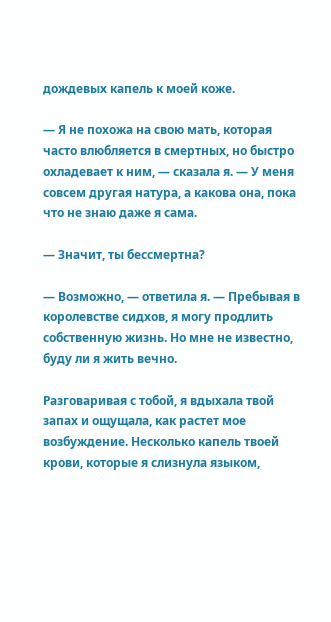дождевых капель к моей коже.

— Я не похожа на свою мать, которая часто влюбляется в смертных, но быстро охладевает к ним, — сказала я. — У меня совсем другая натура, а какова она, пока что не знаю даже я сама.

— Значит, ты бессмертна?

— Возможно, — ответила я. — Пребывая в королевстве сидхов, я могу продлить собственную жизнь. Но мне не известно, буду ли я жить вечно.

Разговаривая с тобой, я вдыхала твой запах и ощущала, как растет мое возбуждение. Несколько капель твоей крови, которые я слизнула языком,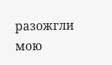разожгли мою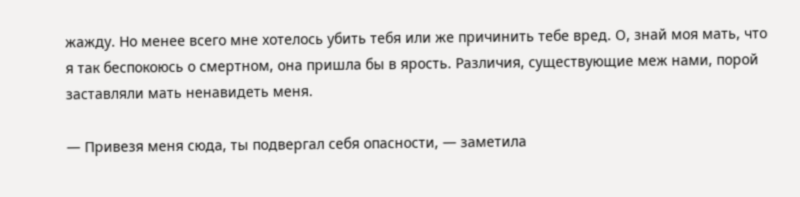жажду. Но менее всего мне хотелось убить тебя или же причинить тебе вред. О, знай моя мать, что я так беспокоюсь о смертном, она пришла бы в ярость. Различия, существующие меж нами, порой заставляли мать ненавидеть меня.

— Привезя меня сюда, ты подвергал себя опасности, — заметила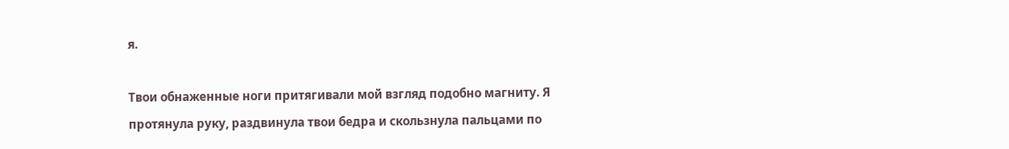я.

Твои обнаженные ноги притягивали мой взгляд подобно магниту. Я протянула руку, раздвинула твои бедра и скользнула пальцами по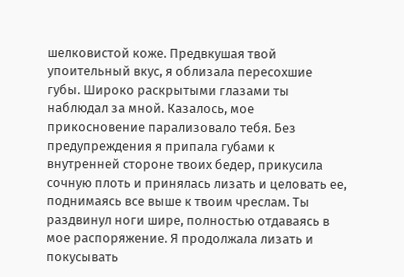шелковистой коже. Предвкушая твой упоительный вкус, я облизала пересохшие губы. Широко раскрытыми глазами ты наблюдал за мной. Казалось, мое прикосновение парализовало тебя. Без предупреждения я припала губами к внутренней стороне твоих бедер, прикусила сочную плоть и принялась лизать и целовать ее, поднимаясь все выше к твоим чреслам. Ты раздвинул ноги шире, полностью отдаваясь в мое распоряжение. Я продолжала лизать и покусывать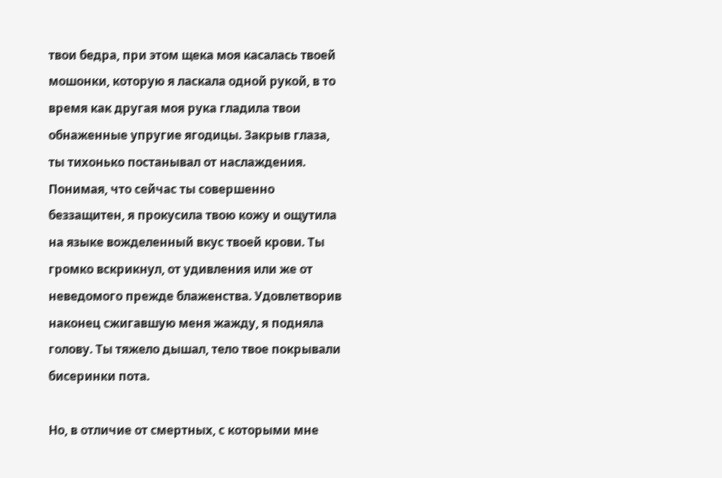твои бедра, при этом щека моя касалась твоей мошонки, которую я ласкала одной рукой, в то время как другая моя рука гладила твои обнаженные упругие ягодицы. Закрыв глаза, ты тихонько постанывал от наслаждения. Понимая, что сейчас ты совершенно беззащитен, я прокусила твою кожу и ощутила на языке вожделенный вкус твоей крови. Ты громко вскрикнул, от удивления или же от неведомого прежде блаженства. Удовлетворив наконец сжигавшую меня жажду, я подняла голову. Ты тяжело дышал, тело твое покрывали бисеринки пота.

Но, в отличие от смертных, с которыми мне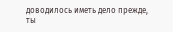доводилось иметь дело прежде, ты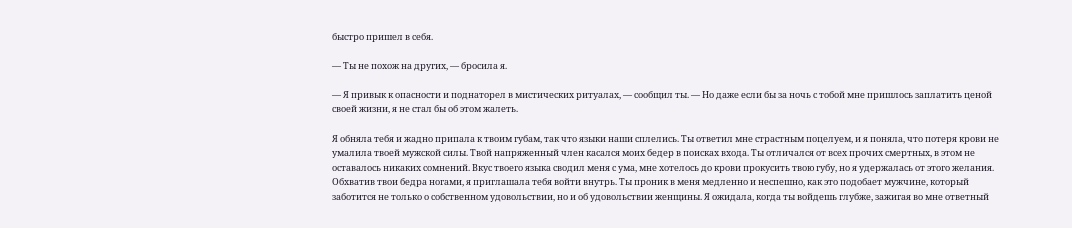быстро пришел в себя.

— Ты не похож на других, — бросила я.

— Я привык к опасности и поднаторел в мистических ритуалах, — сообщил ты. — Но даже если бы за ночь с тобой мне пришлось заплатить ценой своей жизни, я не стал бы об этом жалеть.

Я обняла тебя и жадно припала к твоим губам, так что языки наши сплелись. Ты ответил мне страстным поцелуем, и я поняла, что потеря крови не умалила твоей мужской силы. Твой напряженный член касался моих бедер в поисках входа. Ты отличался от всех прочих смертных, в этом не оставалось никаких сомнений. Вкус твоего языка сводил меня с ума, мне хотелось до крови прокусить твою губу, но я удержалась от этого желания. Обхватив твои бедра ногами, я приглашала тебя войти внутрь. Ты проник в меня медленно и неспешно, как это подобает мужчине, который заботится не только о собственном удовольствии, но и об удовольствии женщины. Я ожидала, когда ты войдешь глубже, зажигая во мне ответный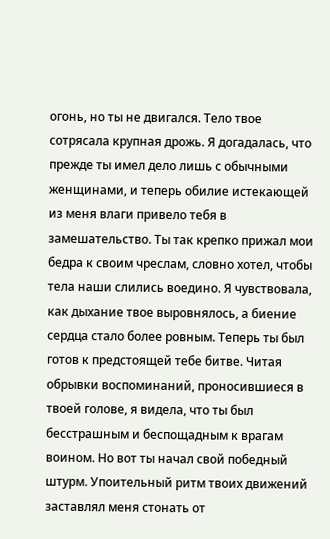огонь, но ты не двигался. Тело твое сотрясала крупная дрожь. Я догадалась, что прежде ты имел дело лишь с обычными женщинами, и теперь обилие истекающей из меня влаги привело тебя в замешательство. Ты так крепко прижал мои бедра к своим чреслам, словно хотел, чтобы тела наши слились воедино. Я чувствовала, как дыхание твое выровнялось, а биение сердца стало более ровным. Теперь ты был готов к предстоящей тебе битве. Читая обрывки воспоминаний, проносившиеся в твоей голове, я видела, что ты был бесстрашным и беспощадным к врагам воином. Но вот ты начал свой победный штурм. Упоительный ритм твоих движений заставлял меня стонать от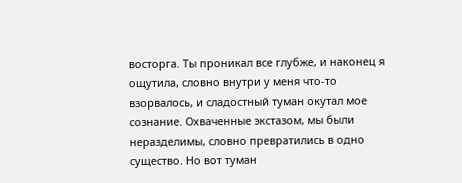восторга. Ты проникал все глубже, и наконец я ощутила, словно внутри у меня что-то взорвалось, и сладостный туман окутал мое сознание. Охваченные экстазом, мы были неразделимы, словно превратились в одно существо. Но вот туман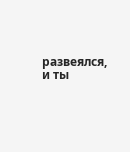развеялся, и ты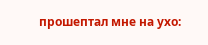прошептал мне на ухо: